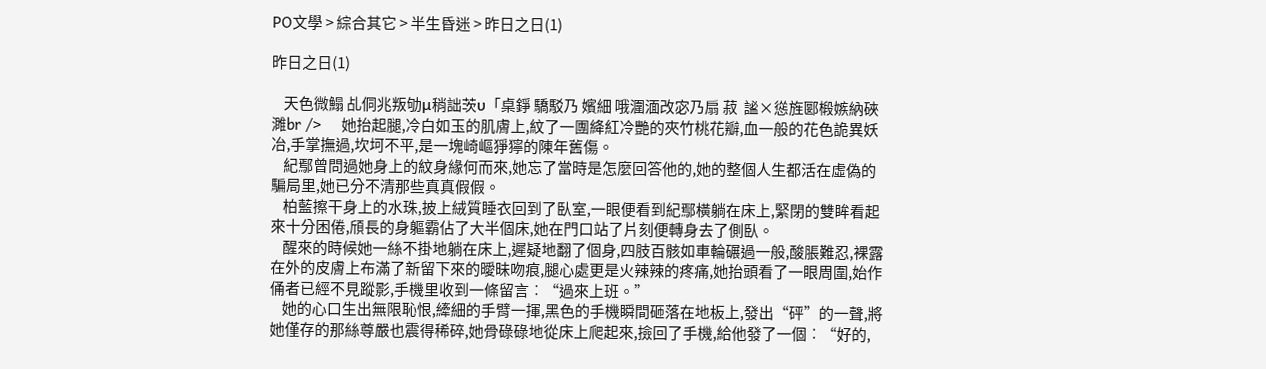PO文學 > 綜合其它 > 半生昏迷 > 昨日之日(1)

昨日之日(1)

    天色微鰨 乩侗兆叛劬μ稍詘茨υ「桌錚 驕駁乃 嬪細 哦潿湎改宓乃扇 菽  謐×慫旌郾椴嫉納硤濉br />     她抬起腿,冷白如玉的肌膚上,紋了一團絳紅冷艷的夾竹桃花瓣,血一般的花色詭異妖冶,手掌撫過,坎坷不平,是一塊崎嶇猙獰的陳年舊傷。
    紀鄢曾問過她身上的紋身緣何而來,她忘了當時是怎麼回答他的,她的整個人生都活在虛偽的騙局里,她已分不清那些真真假假。
    柏藍擦干身上的水珠,披上絨質睡衣回到了臥室,一眼便看到紀鄢橫躺在床上,緊閉的雙眸看起來十分困倦,頎長的身軀霸佔了大半個床,她在門口站了片刻便轉身去了側臥。
    醒來的時候她一絲不掛地躺在床上,遲疑地翻了個身,四肢百骸如車輪碾過一般,酸脹難忍,裸露在外的皮膚上布滿了新留下來的曖昧吻痕,腿心處更是火辣辣的疼痛,她抬頭看了一眼周圍,始作俑者已經不見蹤影,手機里收到一條留言︰“過來上班。”
    她的心口生出無限恥恨,縴細的手臂一揮,黑色的手機瞬間砸落在地板上,發出“砰”的一聲,將她僅存的那絲尊嚴也震得稀碎,她骨碌碌地從床上爬起來,撿回了手機,給他發了一個︰“好的,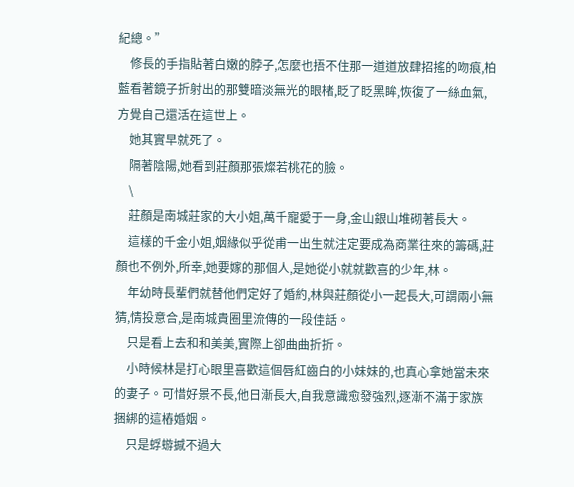紀總。”
    修長的手指貼著白嫩的脖子,怎麼也捂不住那一道道放肆招搖的吻痕,柏藍看著鏡子折射出的那雙暗淡無光的眼楮,眨了眨黑眸,恢復了一絲血氣,方覺自己還活在這世上。
    她其實早就死了。
    隔著陰陽,她看到莊顏那張燦若桃花的臉。
    \
    莊顏是南城莊家的大小姐,萬千寵愛于一身,金山銀山堆砌著長大。
    這樣的千金小姐,姻緣似乎從甫一出生就注定要成為商業往來的籌碼,莊顏也不例外,所幸,她要嫁的那個人,是她從小就就歡喜的少年,林。
    年幼時長輩們就替他們定好了婚約,林與莊顏從小一起長大,可謂兩小無猜,情投意合,是南城貴圈里流傳的一段佳話。
    只是看上去和和美美,實際上卻曲曲折折。
    小時候林是打心眼里喜歡這個唇紅齒白的小妹妹的,也真心拿她當未來的妻子。可惜好景不長,他日漸長大,自我意識愈發強烈,逐漸不滿于家族捆綁的這樁婚姻。
    只是蜉蝣撼不過大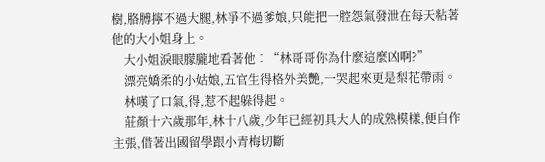樹,胳膊擰不過大腿,林爭不過爹娘,只能把一腔怨氣發泄在每天粘著他的大小姐身上。
    大小姐淚眼朦朧地看著他︰“林哥哥你為什麼這麼凶啊?”
    漂亮嬌柔的小姑娘,五官生得格外美艷,一哭起來更是梨花帶雨。
    林嘆了口氣,得,惹不起躲得起。
    莊顏十六歲那年,林十八歲,少年已經初具大人的成熟模樣,便自作主張,借著出國留學跟小青梅切斷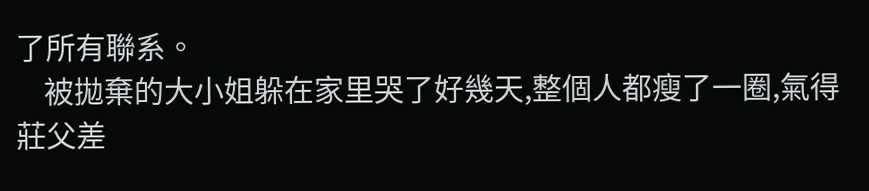了所有聯系。
    被拋棄的大小姐躲在家里哭了好幾天,整個人都瘦了一圈,氣得莊父差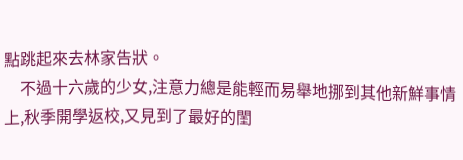點跳起來去林家告狀。
    不過十六歲的少女,注意力總是能輕而易舉地挪到其他新鮮事情上,秋季開學返校,又見到了最好的閨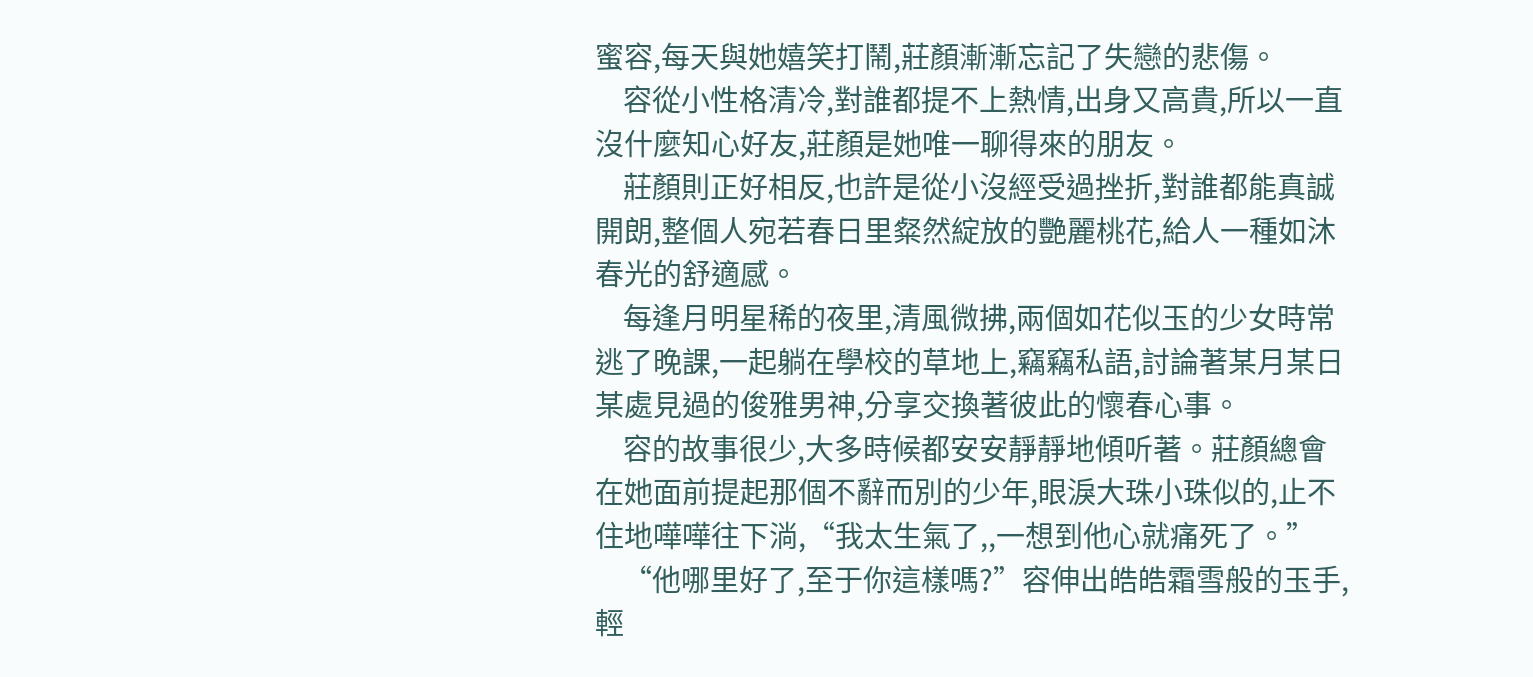蜜容,每天與她嬉笑打鬧,莊顏漸漸忘記了失戀的悲傷。
    容從小性格清冷,對誰都提不上熱情,出身又高貴,所以一直沒什麼知心好友,莊顏是她唯一聊得來的朋友。
    莊顏則正好相反,也許是從小沒經受過挫折,對誰都能真誠開朗,整個人宛若春日里粲然綻放的艷麗桃花,給人一種如沐春光的舒適感。
    每逢月明星稀的夜里,清風微拂,兩個如花似玉的少女時常逃了晚課,一起躺在學校的草地上,竊竊私語,討論著某月某日某處見過的俊雅男神,分享交換著彼此的懷春心事。
    容的故事很少,大多時候都安安靜靜地傾听著。莊顏總會在她面前提起那個不辭而別的少年,眼淚大珠小珠似的,止不住地嘩嘩往下淌,“我太生氣了,,一想到他心就痛死了。”
    “他哪里好了,至于你這樣嗎?”容伸出皓皓霜雪般的玉手,輕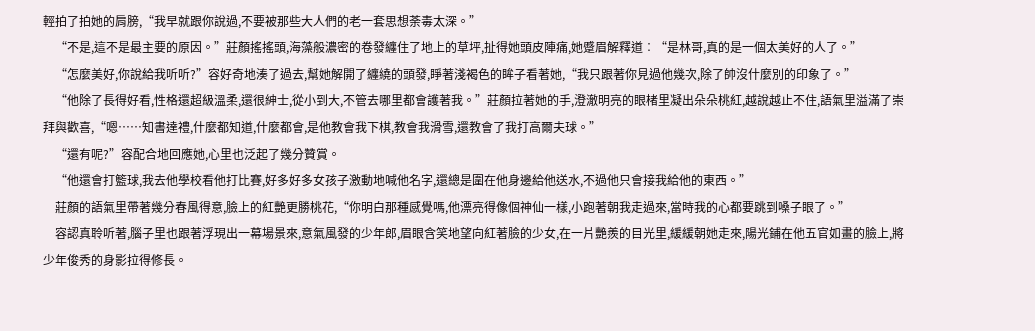輕拍了拍她的肩膀,“我早就跟你說過,不要被那些大人們的老一套思想荼毒太深。”
    “不是,這不是最主要的原因。”莊顏搖搖頭,海藻般濃密的卷發纏住了地上的草坪,扯得她頭皮陣痛,她蹙眉解釋道︰“是林哥,真的是一個太美好的人了。”
    “怎麼美好,你說給我听听?”容好奇地湊了過去,幫她解開了纏繞的頭發,睜著淺褐色的眸子看著她,“我只跟著你見過他幾次,除了帥沒什麼別的印象了。”
    “他除了長得好看,性格還超級溫柔,還很紳士,從小到大,不管去哪里都會護著我。”莊顏拉著她的手,澄澈明亮的眼楮里凝出朵朵桃紅,越說越止不住,語氣里溢滿了崇拜與歡喜,“嗯……知書達禮,什麼都知道,什麼都會,是他教會我下棋,教會我滑雪,還教會了我打高爾夫球。”
    “還有呢?”容配合地回應她,心里也泛起了幾分贊賞。
    “他還會打籃球,我去他學校看他打比賽,好多好多女孩子激動地喊他名字,還總是圍在他身邊給他送水,不過他只會接我給他的東西。”
    莊顏的語氣里帶著幾分春風得意,臉上的紅艷更勝桃花,“你明白那種感覺嗎,他漂亮得像個神仙一樣,小跑著朝我走過來,當時我的心都要跳到嗓子眼了。”
    容認真聆听著,腦子里也跟著浮現出一幕場景來,意氣風發的少年郎,眉眼含笑地望向紅著臉的少女,在一片艷羨的目光里,緩緩朝她走來,陽光鋪在他五官如畫的臉上,將少年俊秀的身影拉得修長。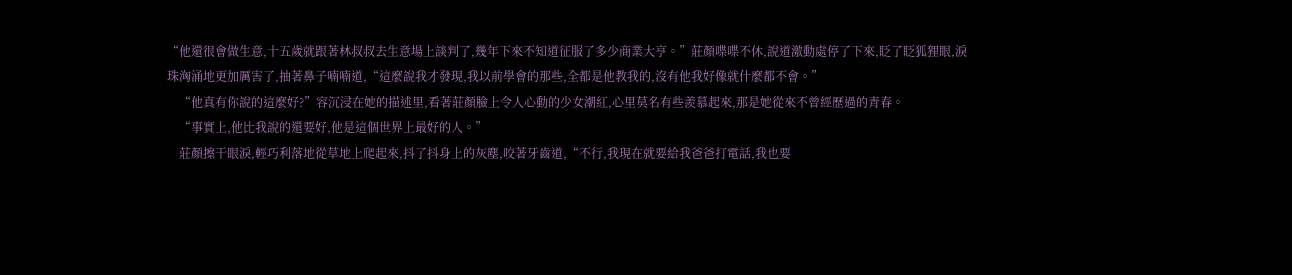“他還很會做生意,十五歲就跟著林叔叔去生意場上談判了,幾年下來不知道征服了多少商業大亨。”莊顏喋喋不休,說道激動處停了下來,眨了眨狐狸眼,淚珠洶涌地更加厲害了,抽著鼻子喃喃道,“這麼說我才發現,我以前學會的那些,全都是他教我的,沒有他我好像就什麼都不會。”
    “他真有你說的這麼好?”容沉浸在她的描述里,看著莊顏臉上令人心動的少女潮紅,心里莫名有些羨慕起來,那是她從來不曾經歷過的青春。
    “事實上,他比我說的還要好,他是這個世界上最好的人。”
    莊顏擦干眼淚,輕巧利落地從草地上爬起來,抖了抖身上的灰塵,咬著牙齒道,“不行,我現在就要給我爸爸打電話,我也要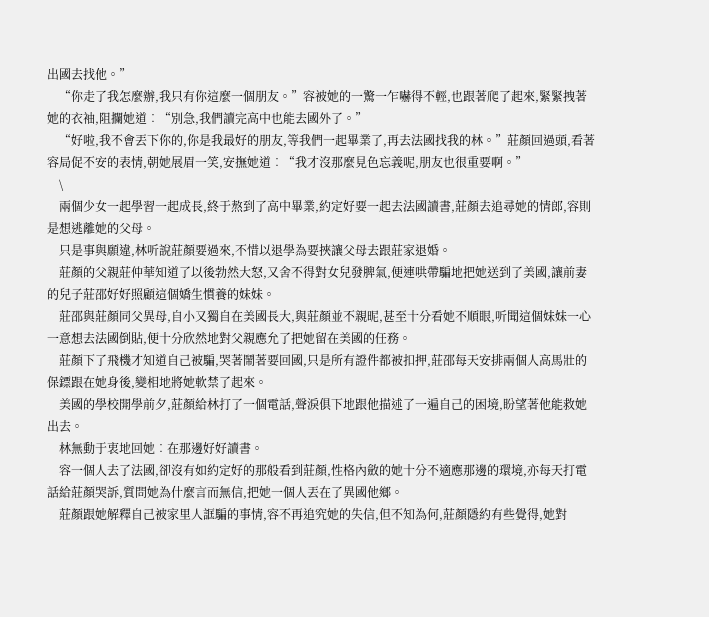出國去找他。”
    “你走了我怎麼辦,我只有你這麼一個朋友。”容被她的一驚一乍嚇得不輕,也跟著爬了起來,緊緊拽著她的衣袖,阻攔她道︰“別急,我們讀完高中也能去國外了。”
    “好啦,我不會丟下你的,你是我最好的朋友,等我們一起畢業了,再去法國找我的林。”莊顏回過頭,看著容局促不安的表情,朝她展眉一笑,安撫她道︰“我才沒那麼見色忘義呢,朋友也很重要啊。”
    \
    兩個少女一起學習一起成長,終于熬到了高中畢業,約定好要一起去法國讀書,莊顏去追尋她的情郎,容則是想逃離她的父母。
    只是事與願違,林听說莊顏要過來,不惜以退學為要挾讓父母去跟莊家退婚。
    莊顏的父親莊仲華知道了以後勃然大怒,又舍不得對女兒發脾氣,便連哄帶騙地把她送到了美國,讓前妻的兒子莊邵好好照顧這個嬌生慣養的妹妹。
    莊邵與莊顏同父異母,自小又獨自在美國長大,與莊顏並不親昵,甚至十分看她不順眼,听聞這個妹妹一心一意想去法國倒貼,便十分欣然地對父親應允了把她留在美國的任務。
    莊顏下了飛機才知道自己被騙,哭著鬧著要回國,只是所有證件都被扣押,莊邵每天安排兩個人高馬壯的保鏢跟在她身後,變相地將她軟禁了起來。
    美國的學校開學前夕,莊顏給林打了一個電話,聲淚俱下地跟他描述了一遍自己的困境,盼望著他能救她出去。
    林無動于衷地回她︰在那邊好好讀書。
    容一個人去了法國,卻沒有如約定好的那般看到莊顏,性格內斂的她十分不適應那邊的環境,亦每天打電話給莊顏哭訴,質問她為什麼言而無信,把她一個人丟在了異國他鄉。
    莊顏跟她解釋自己被家里人誆騙的事情,容不再追究她的失信,但不知為何,莊顏隱約有些覺得,她對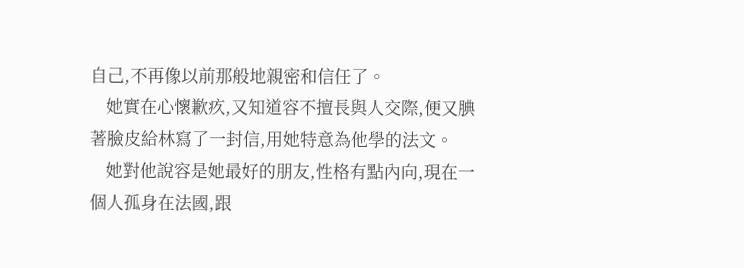自己,不再像以前那般地親密和信任了。
    她實在心懷歉疚,又知道容不擅長與人交際,便又腆著臉皮給林寫了一封信,用她特意為他學的法文。
    她對他說容是她最好的朋友,性格有點內向,現在一個人孤身在法國,跟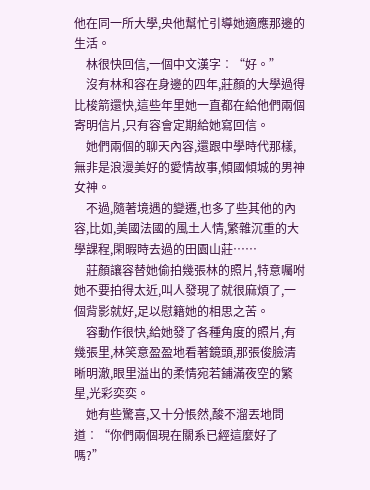他在同一所大學,央他幫忙引導她適應那邊的生活。
    林很快回信,一個中文漢字︰“好。”
    沒有林和容在身邊的四年,莊顏的大學過得比梭箭還快,這些年里她一直都在給他們兩個寄明信片,只有容會定期給她寫回信。
    她們兩個的聊天內容,還跟中學時代那樣,無非是浪漫美好的愛情故事,傾國傾城的男神女神。
    不過,隨著境遇的變遷,也多了些其他的內容,比如,美國法國的風土人情,繁雜沉重的大學課程,閑暇時去過的田園山莊……
    莊顏讓容替她偷拍幾張林的照片,特意囑咐她不要拍得太近,叫人發現了就很麻煩了,一個背影就好,足以慰籍她的相思之苦。
    容動作很快,給她發了各種角度的照片,有幾張里,林笑意盈盈地看著鏡頭,那張俊臉清晰明澈,眼里溢出的柔情宛若鋪滿夜空的繁星,光彩奕奕。
    她有些驚喜,又十分悵然,酸不溜丟地問道︰“你們兩個現在關系已經這麼好了嗎?”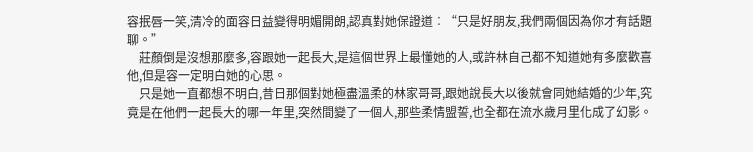容抿唇一笑,清冷的面容日益變得明媚開朗,認真對她保證道︰“只是好朋友,我們兩個因為你才有話題聊。”
    莊顏倒是沒想那麼多,容跟她一起長大,是這個世界上最懂她的人,或許林自己都不知道她有多麼歡喜他,但是容一定明白她的心思。
    只是她一直都想不明白,昔日那個對她極盡溫柔的林家哥哥,跟她說長大以後就會同她結婚的少年,究竟是在他們一起長大的哪一年里,突然間變了一個人,那些柔情盟誓,也全都在流水歲月里化成了幻影。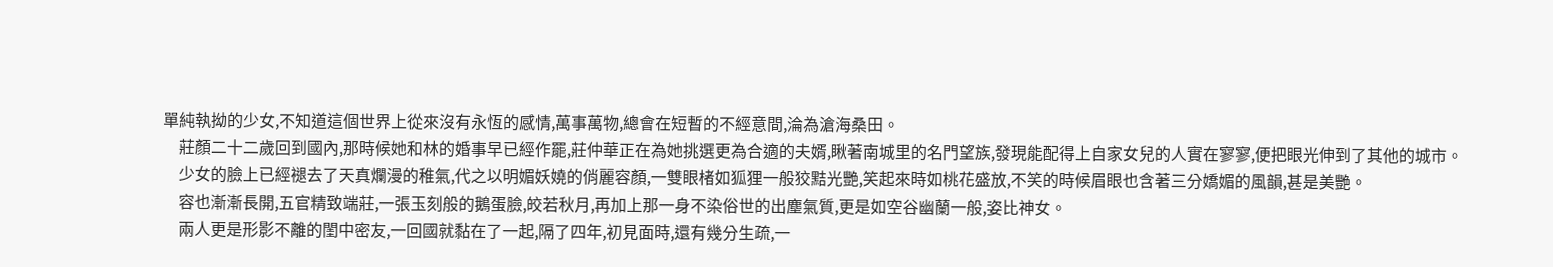單純執拗的少女,不知道這個世界上從來沒有永恆的感情,萬事萬物,總會在短暫的不經意間,淪為滄海桑田。
    莊顏二十二歲回到國內,那時候她和林的婚事早已經作罷,莊仲華正在為她挑選更為合適的夫婿,瞅著南城里的名門望族,發現能配得上自家女兒的人實在寥寥,便把眼光伸到了其他的城市。
    少女的臉上已經褪去了天真爛漫的稚氣,代之以明媚妖嬈的俏麗容顏,一雙眼楮如狐狸一般狡黠光艷,笑起來時如桃花盛放,不笑的時候眉眼也含著三分嬌媚的風韻,甚是美艷。
    容也漸漸長開,五官精致端莊,一張玉刻般的鵝蛋臉,皎若秋月,再加上那一身不染俗世的出塵氣質,更是如空谷幽蘭一般,姿比神女。
    兩人更是形影不離的閨中密友,一回國就黏在了一起,隔了四年,初見面時,還有幾分生疏,一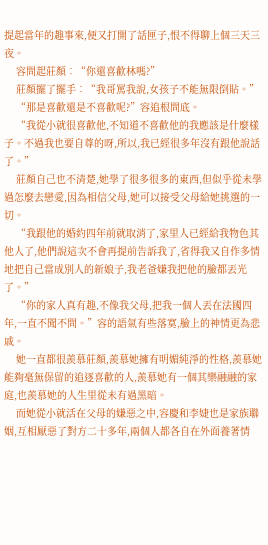提起當年的趣事來,便又打開了話匣子,恨不得聊上個三天三夜。
    容問起莊顏︰“你還喜歡林嗎?”
    莊顏擺了擺手︰“我哥罵我說,女孩子不能無限倒貼。”
    “那是喜歡還是不喜歡呢?”容追根問底。
    “我從小就很喜歡他,不知道不喜歡他的我應該是什麼樣子。不過我也要自尊的呀,所以,我已經很多年沒有跟他說話了。”
    莊顏自己也不清楚,她學了很多很多的東西,但似乎從未學過怎麼去戀愛,因為相信父母,她可以接受父母給她挑選的一切。
    “我跟他的婚約四年前就取消了,家里人已經給我物色其他人了,他們說這次不會再提前告訴我了,省得我又自作多情地把自己當成別人的新娘子,我老爸嫌我把他的臉都丟光了。”
    “你的家人真有趣,不像我父母,把我一個人丟在法國四年,一直不聞不問。”容的語氣有些落寞,臉上的神情更為悲戚。
    她一直都很羨慕莊顏,羨慕她擁有明媚純淨的性格,羨慕她能夠毫無保留的追逐喜歡的人,羨慕她有一個其樂融融的家庭,也羨慕她的人生里從未有過黑暗。
    而她從小就活在父母的嫌惡之中,容慶和李婕也是家族聯姻,互相厭惡了對方二十多年,兩個人都各自在外面養著情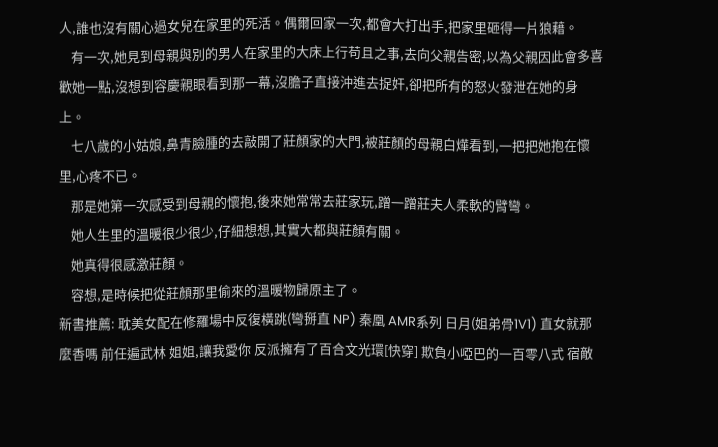人,誰也沒有關心過女兒在家里的死活。偶爾回家一次,都會大打出手,把家里砸得一片狼藉。
    有一次,她見到母親與別的男人在家里的大床上行苟且之事,去向父親告密,以為父親因此會多喜歡她一點,沒想到容慶親眼看到那一幕,沒膽子直接沖進去捉奸,卻把所有的怒火發泄在她的身上。
    七八歲的小姑娘,鼻青臉腫的去敲開了莊顏家的大門,被莊顏的母親白燁看到,一把把她抱在懷里,心疼不已。
    那是她第一次感受到母親的懷抱,後來她常常去莊家玩,蹭一蹭莊夫人柔軟的臂彎。
    她人生里的溫暖很少很少,仔細想想,其實大都與莊顏有關。
    她真得很感激莊顏。
    容想,是時候把從莊顏那里偷來的溫暖物歸原主了。
新書推薦: 耽美女配在修羅場中反復橫跳(彎掰直 NP) 秦凰 AMR系列 日月(姐弟骨1V1) 直女就那麼香嗎 前任遍武林 姐姐,讓我愛你 反派擁有了百合文光環[快穿] 欺負小啞巴的一百零八式 宿敵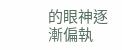的眼神逐漸偏執